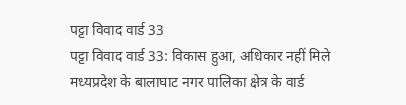पट्टा विवाद वार्ड 33
पट्टा विवाद वार्ड 33: विकास हुआ, अधिकार नहीं मिले
मध्यप्रदेश के बालाघाट नगर पालिका क्षेत्र के वार्ड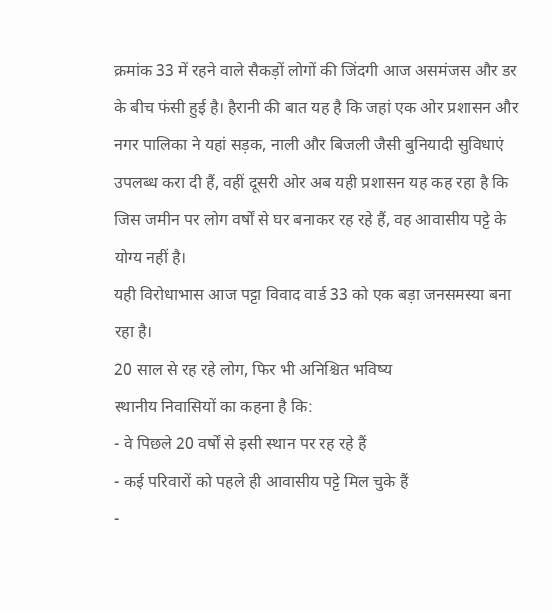क्रमांक 33 में रहने वाले सैकड़ों लोगों की जिंदगी आज असमंजस और डर के बीच फंसी हुई है। हैरानी की बात यह है कि जहां एक ओर प्रशासन और नगर पालिका ने यहां सड़क, नाली और बिजली जैसी बुनियादी सुविधाएं उपलब्ध करा दी हैं, वहीं दूसरी ओर अब यही प्रशासन यह कह रहा है कि जिस जमीन पर लोग वर्षों से घर बनाकर रह रहे हैं, वह आवासीय पट्टे के योग्य नहीं है।
यही विरोधाभास आज पट्टा विवाद वार्ड 33 को एक बड़ा जनसमस्या बना रहा है।
20 साल से रह रहे लोग, फिर भी अनिश्चित भविष्य
स्थानीय निवासियों का कहना है कि:
- वे पिछले 20 वर्षों से इसी स्थान पर रह रहे हैं
- कई परिवारों को पहले ही आवासीय पट्टे मिल चुके हैं
-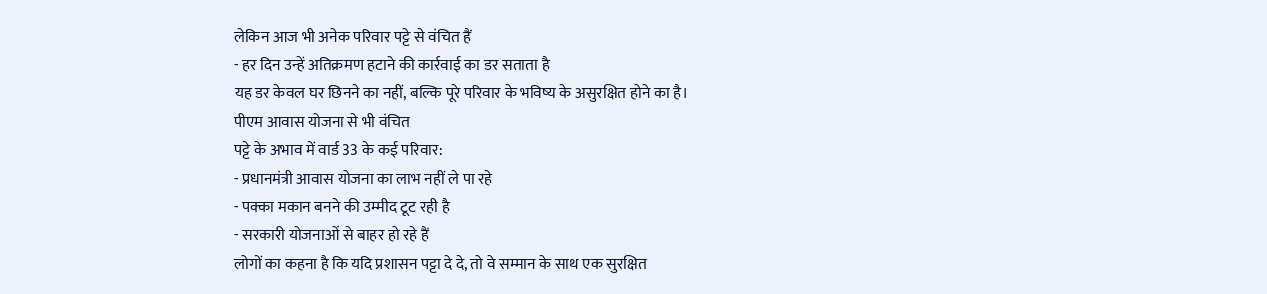लेकिन आज भी अनेक परिवार पट्टे से वंचित हैं
- हर दिन उन्हें अतिक्रमण हटाने की कार्रवाई का डर सताता है
यह डर केवल घर छिनने का नहीं, बल्कि पूरे परिवार के भविष्य के असुरक्षित होने का है।
पीएम आवास योजना से भी वंचित
पट्टे के अभाव में वार्ड 33 के कई परिवार:
- प्रधानमंत्री आवास योजना का लाभ नहीं ले पा रहे
- पक्का मकान बनने की उम्मीद टूट रही है
- सरकारी योजनाओं से बाहर हो रहे हैं
लोगों का कहना है कि यदि प्रशासन पट्टा दे दे, तो वे सम्मान के साथ एक सुरक्षित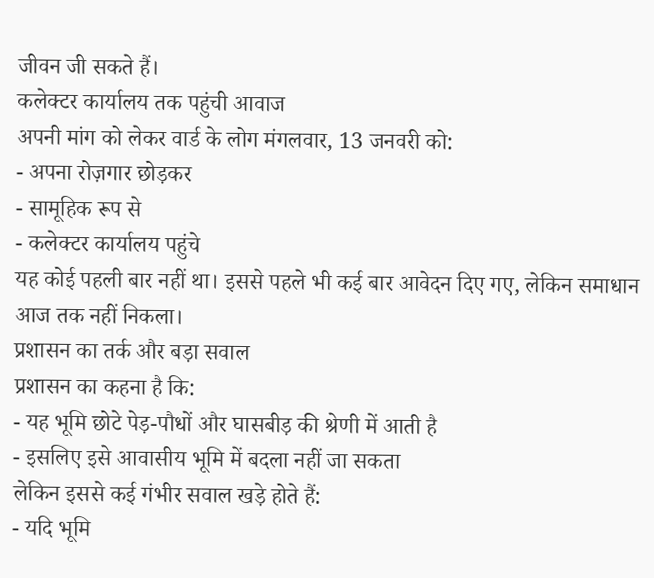जीवन जी सकते हैं।
कलेक्टर कार्यालय तक पहुंची आवाज
अपनी मांग को लेकर वार्ड के लोग मंगलवार, 13 जनवरी को:
- अपना रोज़गार छोड़कर
- सामूहिक रूप से
- कलेक्टर कार्यालय पहुंचे
यह कोई पहली बार नहीं था। इससे पहले भी कई बार आवेदन दिए गए, लेकिन समाधान आज तक नहीं निकला।
प्रशासन का तर्क और बड़ा सवाल
प्रशासन का कहना है कि:
- यह भूमि छोटे पेड़-पौधों और घासबीड़ की श्रेणी में आती है
- इसलिए इसे आवासीय भूमि में बदला नहीं जा सकता
लेकिन इससे कई गंभीर सवाल खड़े होते हैं:
- यदि भूमि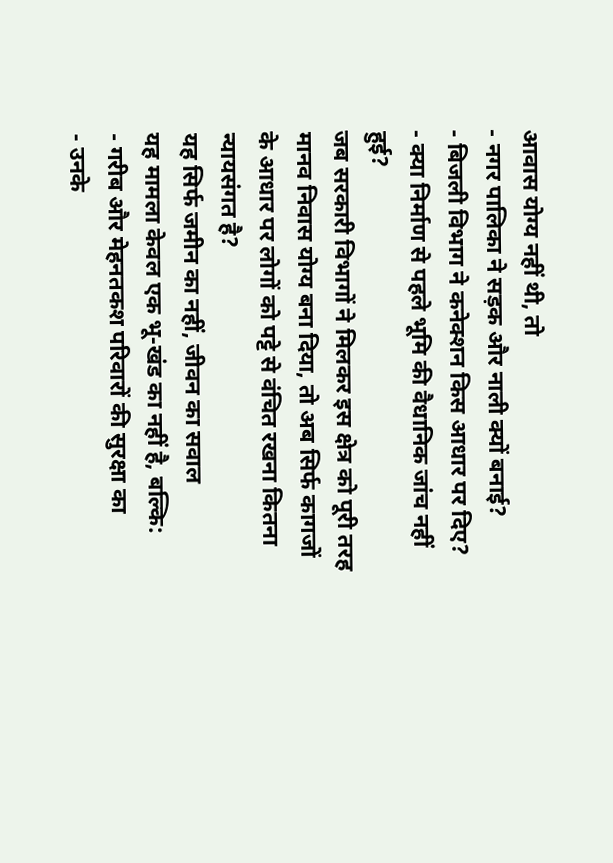आवास योग्य नहीं थी, तो
- नगर पालिका ने सड़क और नाली क्यों बनाई?
- बिजली विभाग ने कनेक्शन किस आधार पर दिए?
- क्या निर्माण से पहले भूमि की वैधानिक जांच नहीं हुई?
जब सरकारी विभागों ने मिलकर इस क्षेत्र को पूरी तरह मानव निवास योग्य बना दिया, तो अब सिर्फ कागजों के आधार पर लोगों को पट्टे से वंचित रखना कितना न्यायसंगत है?
यह सिर्फ जमीन का नहीं, जीवन का सवाल
यह मामला केवल एक भू-खंड का नहीं है, बल्कि:
- गरीब और मेहनतकश परिवारों की सुरक्षा का
- उनके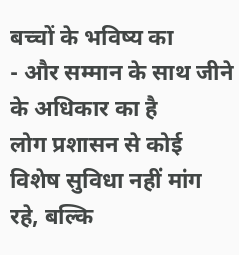बच्चों के भविष्य का
- और सम्मान के साथ जीने के अधिकार का है
लोग प्रशासन से कोई विशेष सुविधा नहीं मांग रहे, बल्कि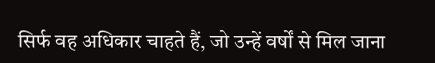सिर्फ वह अधिकार चाहते हैं, जो उन्हें वर्षों से मिल जाना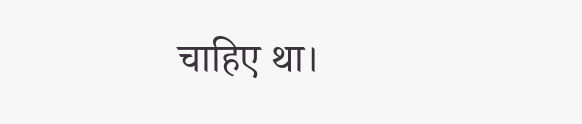चाहिए था।